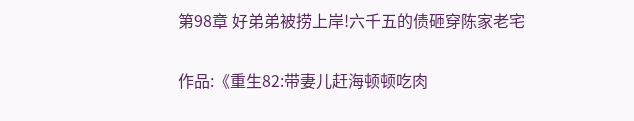第98章 好弟弟被捞上岸!六千五的债砸穿陈家老宅

作品:《重生82:带妻儿赶海顿顿吃肉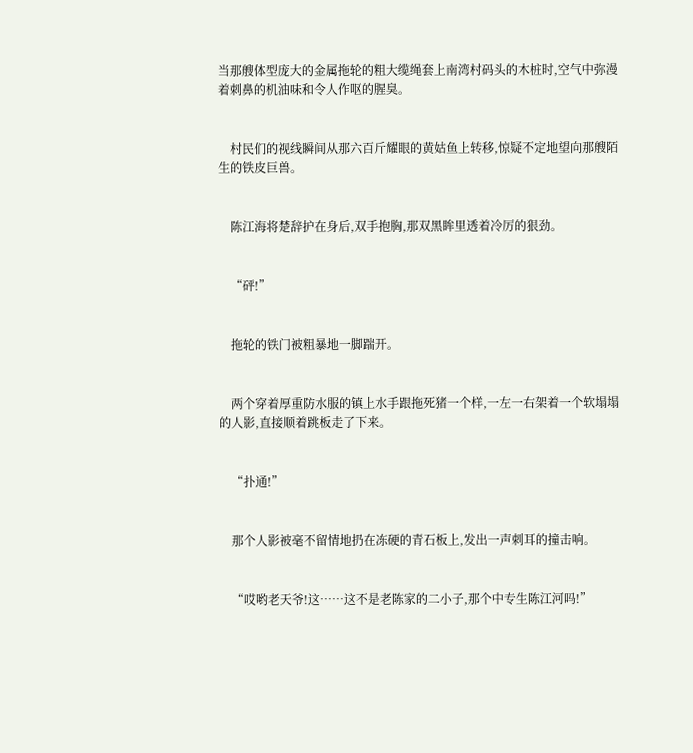当那艘体型庞大的金属拖轮的粗大缆绳套上南湾村码头的木桩时,空气中弥漫着刺鼻的机油味和令人作呕的腥臭。


    村民们的视线瞬间从那六百斤耀眼的黄姑鱼上转移,惊疑不定地望向那艘陌生的铁皮巨兽。


    陈江海将楚辞护在身后,双手抱胸,那双黑眸里透着冷厉的狠劲。


    “砰!”


    拖轮的铁门被粗暴地一脚踹开。


    两个穿着厚重防水服的镇上水手跟拖死猪一个样,一左一右架着一个软塌塌的人影,直接顺着跳板走了下来。


    “扑通!”


    那个人影被毫不留情地扔在冻硬的青石板上,发出一声刺耳的撞击响。


    “哎哟老天爷!这……这不是老陈家的二小子,那个中专生陈江河吗!”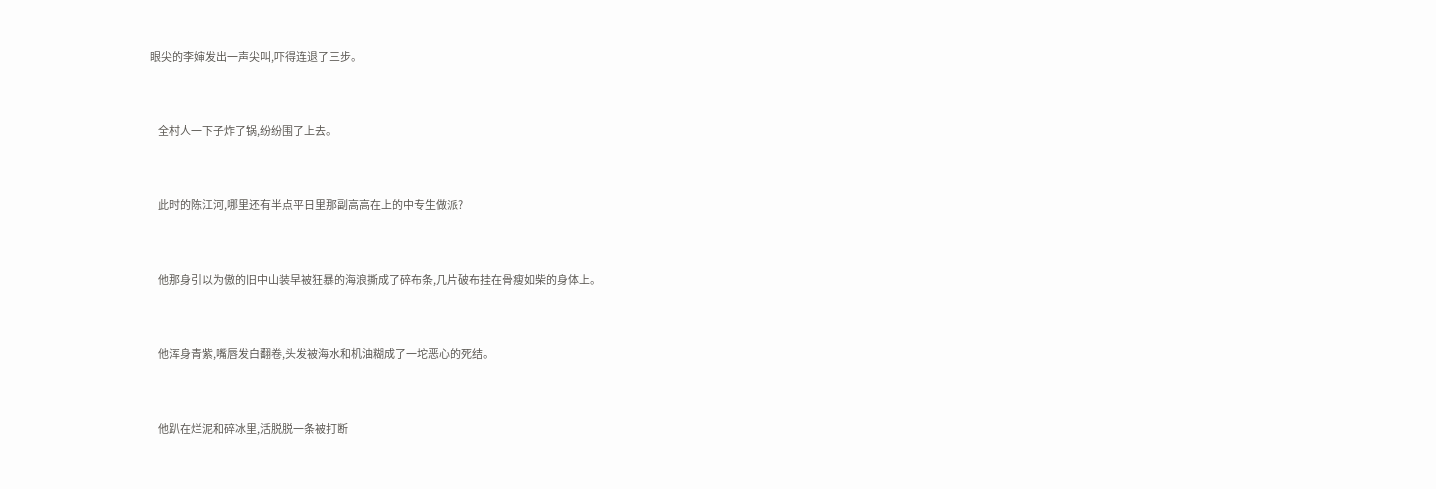眼尖的李婶发出一声尖叫,吓得连退了三步。


    全村人一下子炸了锅,纷纷围了上去。


    此时的陈江河,哪里还有半点平日里那副高高在上的中专生做派?


    他那身引以为傲的旧中山装早被狂暴的海浪撕成了碎布条,几片破布挂在骨瘦如柴的身体上。


    他浑身青紫,嘴唇发白翻卷,头发被海水和机油糊成了一坨恶心的死结。


    他趴在烂泥和碎冰里,活脱脱一条被打断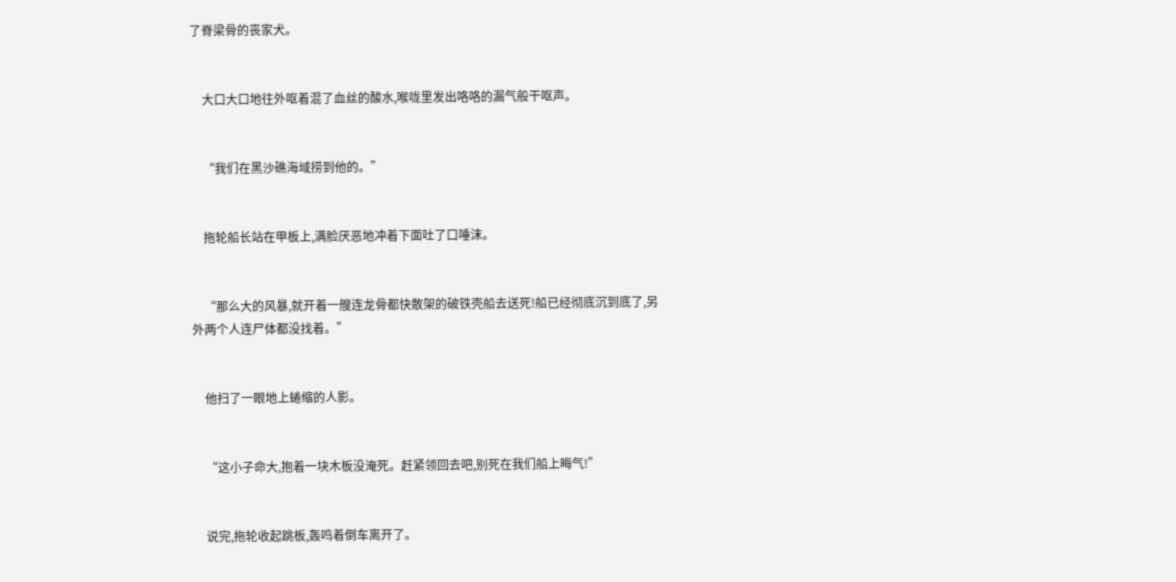了脊梁骨的丧家犬。


    大口大口地往外呕着混了血丝的酸水,喉咙里发出咯咯的漏气般干呕声。


    “我们在黑沙礁海域捞到他的。”


    拖轮船长站在甲板上,满脸厌恶地冲着下面吐了口唾沫。


    “那么大的风暴,就开着一艘连龙骨都快散架的破铁壳船去送死!船已经彻底沉到底了,另外两个人连尸体都没找着。”


    他扫了一眼地上蜷缩的人影。


    “这小子命大,抱着一块木板没淹死。赶紧领回去吧,别死在我们船上晦气!”


    说完,拖轮收起跳板,轰鸣着倒车离开了。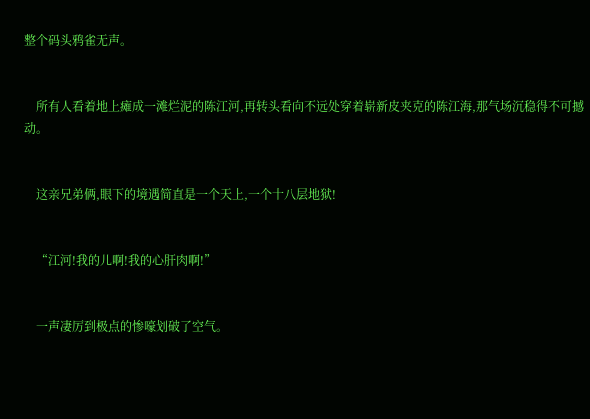整个码头鸦雀无声。


    所有人看着地上瘫成一滩烂泥的陈江河,再转头看向不远处穿着崭新皮夹克的陈江海,那气场沉稳得不可撼动。


    这亲兄弟俩,眼下的境遇简直是一个天上,一个十八层地狱!


    “江河!我的儿啊!我的心肝肉啊!”


    一声凄厉到极点的惨嚎划破了空气。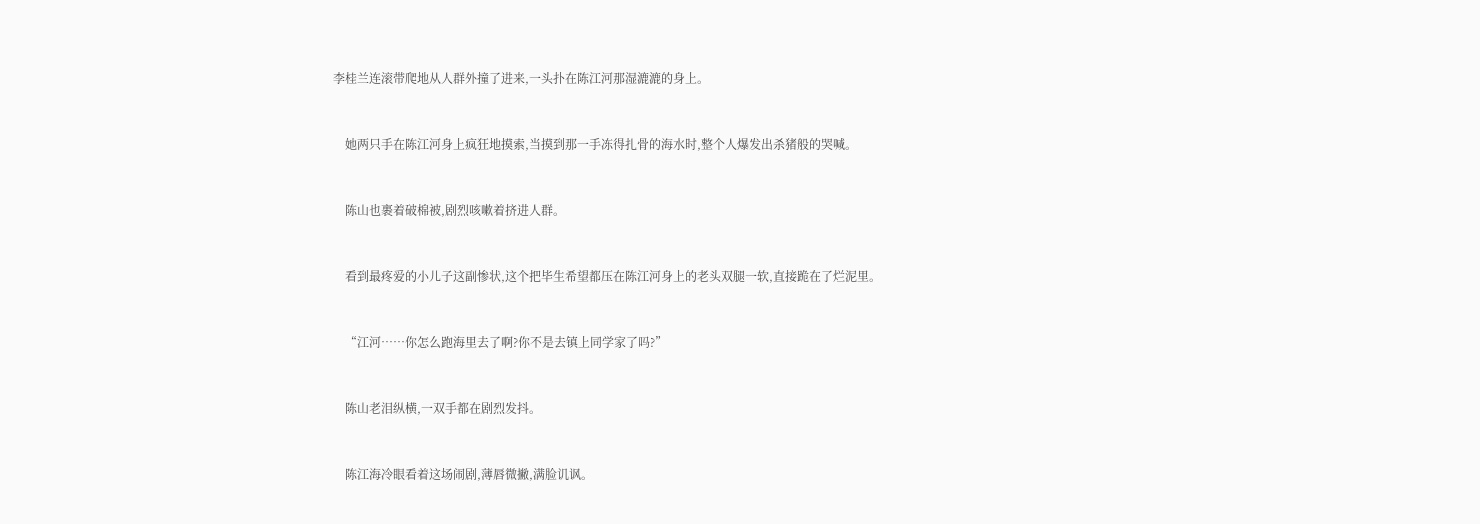李桂兰连滚带爬地从人群外撞了进来,一头扑在陈江河那湿漉漉的身上。


    她两只手在陈江河身上疯狂地摸索,当摸到那一手冻得扎骨的海水时,整个人爆发出杀猪般的哭喊。


    陈山也裹着破棉被,剧烈咳嗽着挤进人群。


    看到最疼爱的小儿子这副惨状,这个把毕生希望都压在陈江河身上的老头双腿一软,直接跪在了烂泥里。


    “江河……你怎么跑海里去了啊?你不是去镇上同学家了吗?”


    陈山老泪纵横,一双手都在剧烈发抖。


    陈江海冷眼看着这场闹剧,薄唇微撇,满脸讥讽。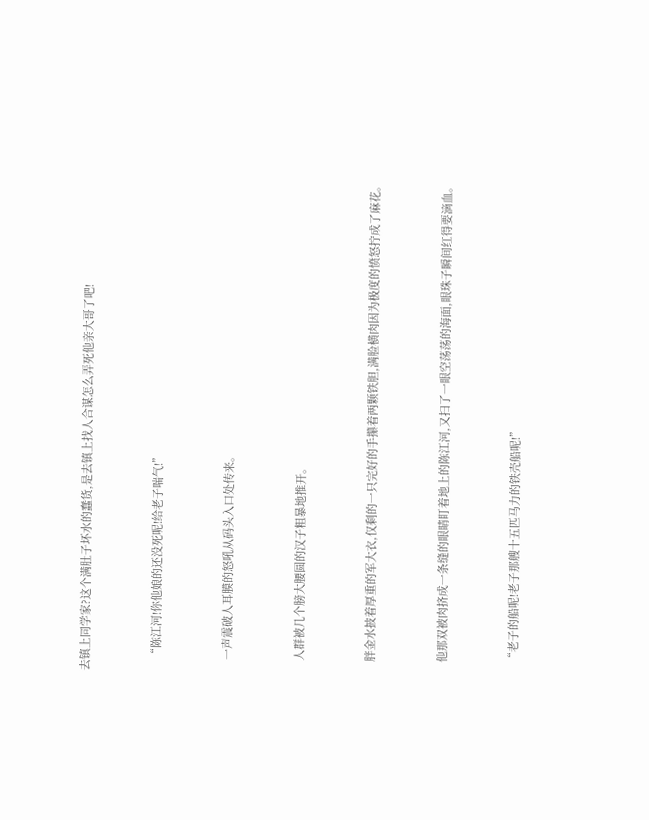去镇上同学家?这个满肚子坏水的蠢货,是去镇上找人合谋怎么弄死他亲大哥了吧!


    “陈江河!你他娘的还没死呢!给老子喘气!”


    一声震破人耳膜的怒吼从码头入口处传来。


    人群被几个膀大腰圆的汉子粗暴地推开。


    胖金水披着厚重的军大衣,仅剩的一只完好的手攥着两颗铁胆,满脸横肉因为极度的愤怒拧成了麻花。


    他那双被肉挤成一条缝的眼睛盯着地上的陈江河,又扫了一眼空荡荡的海面,眼珠子瞬间红得要滴血。


    “老子的船呢!老子那艘十五匹马力的铁壳船呢!”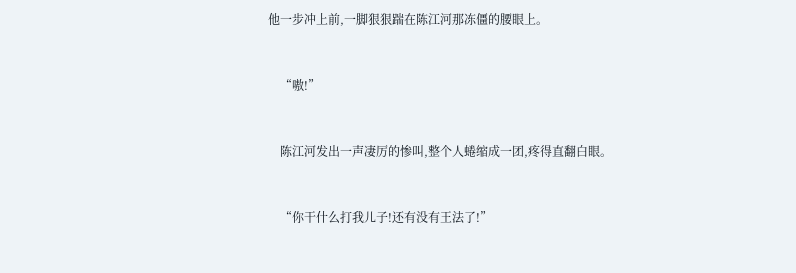他一步冲上前,一脚狠狠踹在陈江河那冻僵的腰眼上。


    “嗷!”


    陈江河发出一声凄厉的惨叫,整个人蜷缩成一团,疼得直翻白眼。


    “你干什么打我儿子!还有没有王法了!”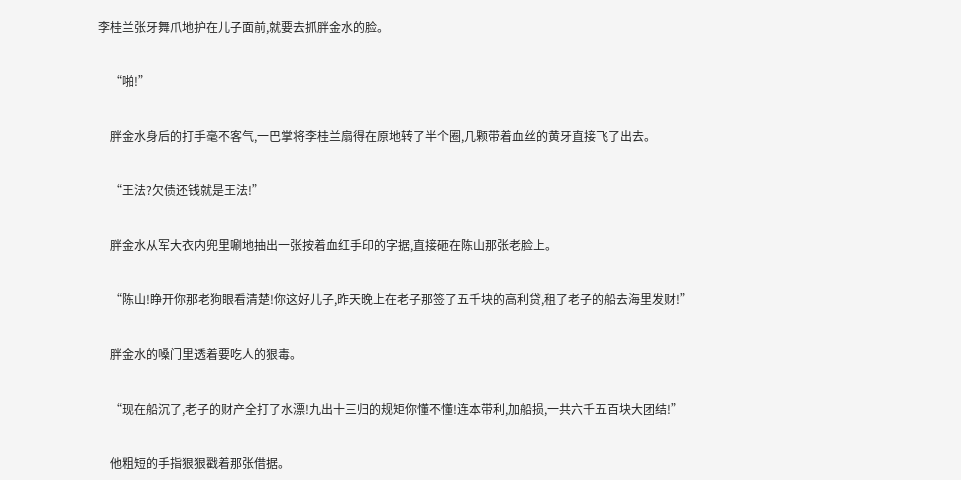李桂兰张牙舞爪地护在儿子面前,就要去抓胖金水的脸。


    “啪!”


    胖金水身后的打手毫不客气,一巴掌将李桂兰扇得在原地转了半个圈,几颗带着血丝的黄牙直接飞了出去。


    “王法?欠债还钱就是王法!”


    胖金水从军大衣内兜里唰地抽出一张按着血红手印的字据,直接砸在陈山那张老脸上。


    “陈山!睁开你那老狗眼看清楚!你这好儿子,昨天晚上在老子那签了五千块的高利贷,租了老子的船去海里发财!”


    胖金水的嗓门里透着要吃人的狠毒。


    “现在船沉了,老子的财产全打了水漂!九出十三归的规矩你懂不懂!连本带利,加船损,一共六千五百块大团结!”


    他粗短的手指狠狠戳着那张借据。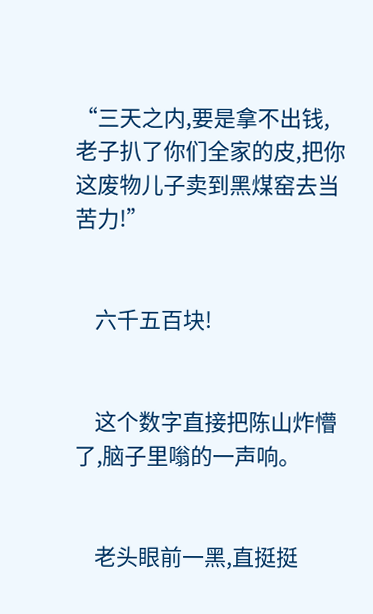“三天之内,要是拿不出钱,老子扒了你们全家的皮,把你这废物儿子卖到黑煤窑去当苦力!”


    六千五百块!


    这个数字直接把陈山炸懵了,脑子里嗡的一声响。


    老头眼前一黑,直挺挺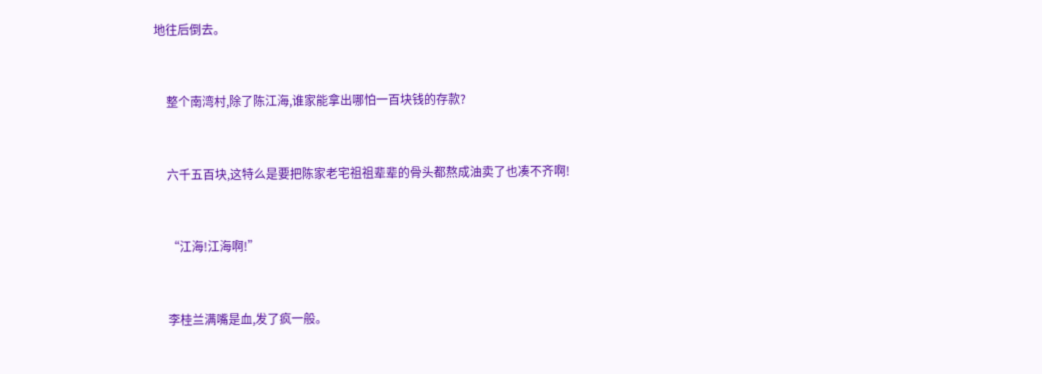地往后倒去。


    整个南湾村,除了陈江海,谁家能拿出哪怕一百块钱的存款?


    六千五百块,这特么是要把陈家老宅祖祖辈辈的骨头都熬成油卖了也凑不齐啊!


    “江海!江海啊!”


    李桂兰满嘴是血,发了疯一般。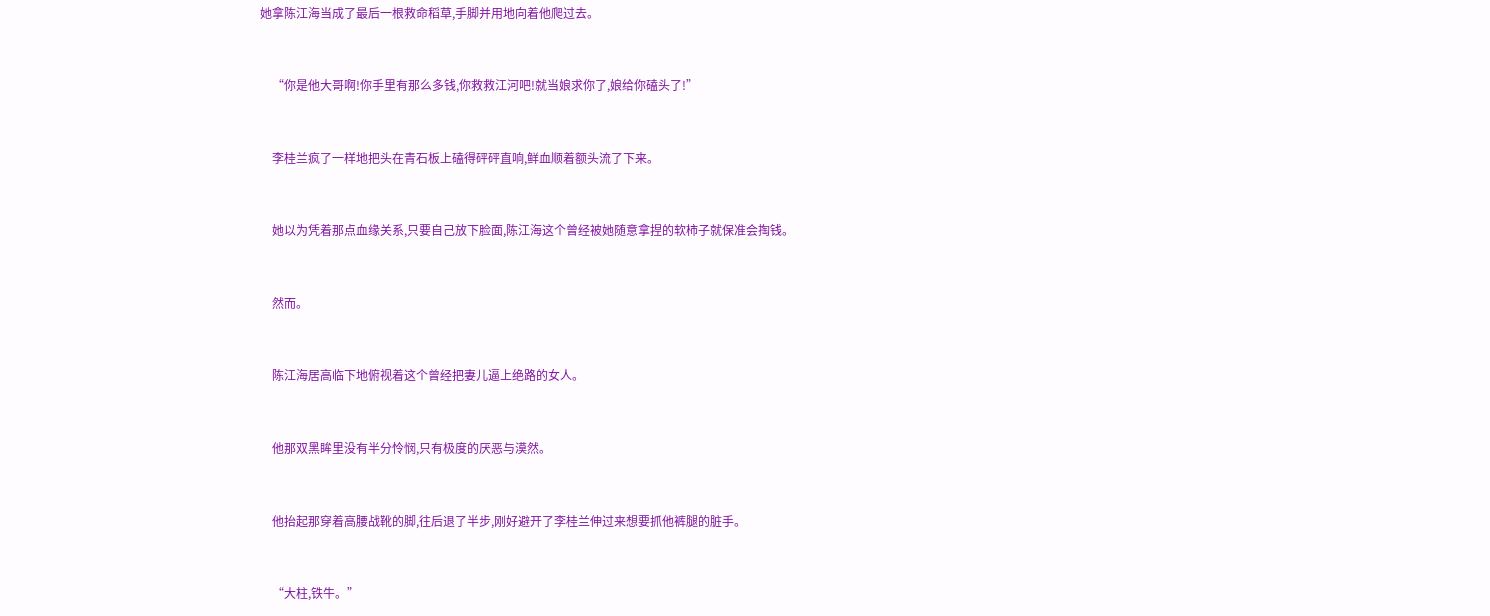她拿陈江海当成了最后一根救命稻草,手脚并用地向着他爬过去。


    “你是他大哥啊!你手里有那么多钱,你救救江河吧!就当娘求你了,娘给你磕头了!”


    李桂兰疯了一样地把头在青石板上磕得砰砰直响,鲜血顺着额头流了下来。


    她以为凭着那点血缘关系,只要自己放下脸面,陈江海这个曾经被她随意拿捏的软柿子就保准会掏钱。


    然而。


    陈江海居高临下地俯视着这个曾经把妻儿逼上绝路的女人。


    他那双黑眸里没有半分怜悯,只有极度的厌恶与漠然。


    他抬起那穿着高腰战靴的脚,往后退了半步,刚好避开了李桂兰伸过来想要抓他裤腿的脏手。


    “大柱,铁牛。”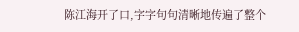陈江海开了口,字字句句清晰地传遍了整个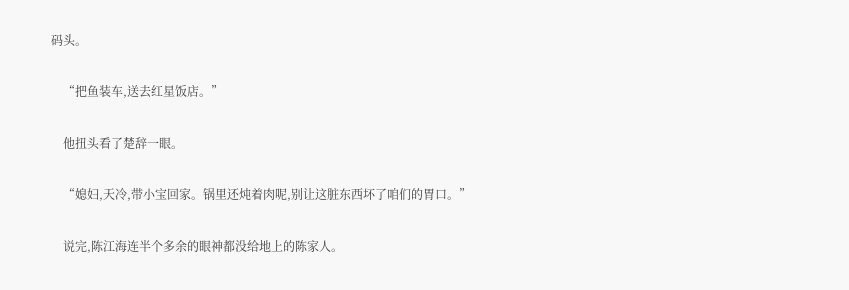码头。


    “把鱼装车,送去红星饭店。”


    他扭头看了楚辞一眼。


    “媳妇,天冷,带小宝回家。锅里还炖着肉呢,别让这脏东西坏了咱们的胃口。”


    说完,陈江海连半个多余的眼神都没给地上的陈家人。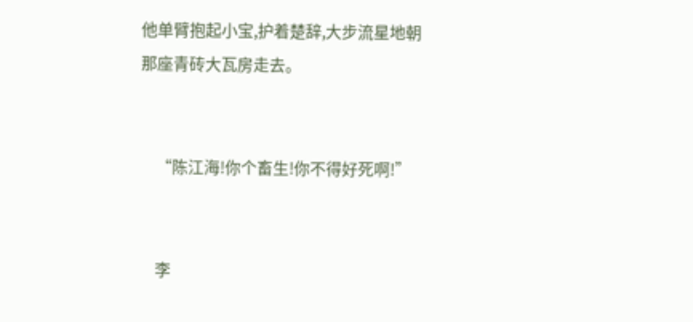他单臂抱起小宝,护着楚辞,大步流星地朝那座青砖大瓦房走去。


    “陈江海!你个畜生!你不得好死啊!”


    李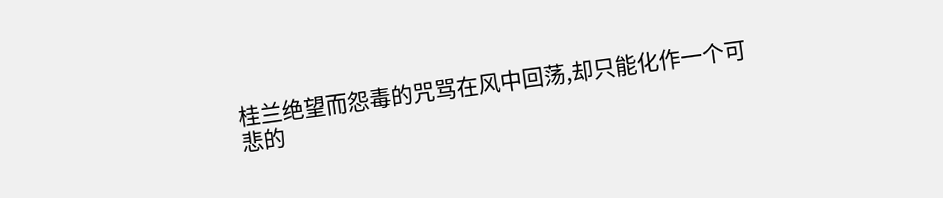桂兰绝望而怨毒的咒骂在风中回荡,却只能化作一个可悲的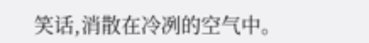笑话,消散在冷冽的空气中。